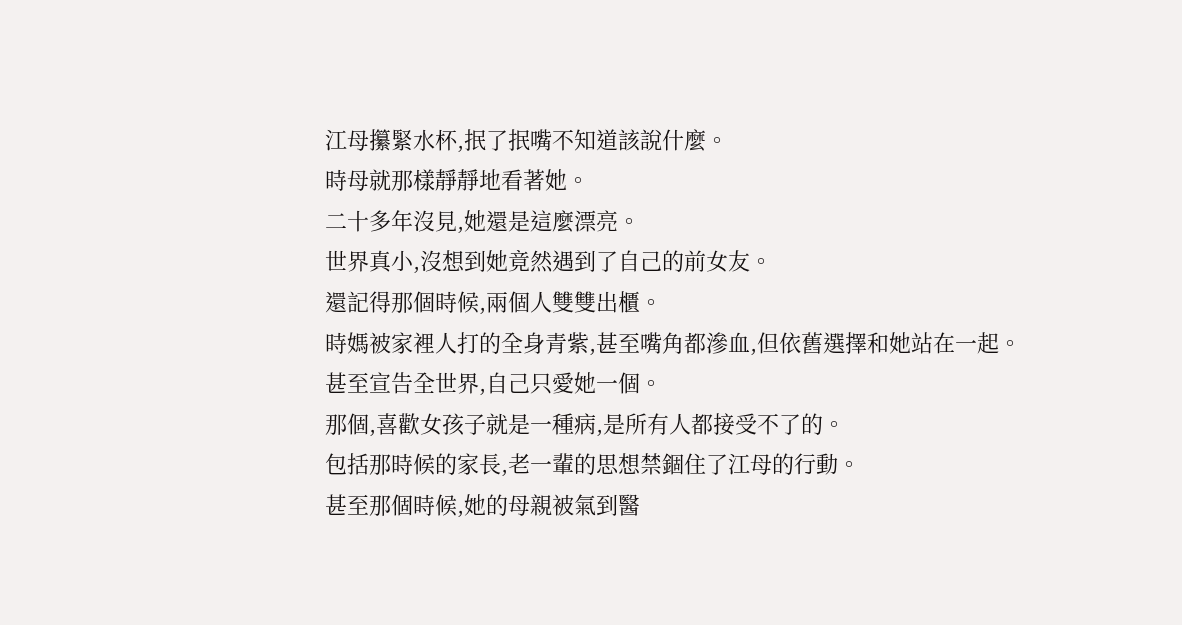江母攥緊水杯,抿了抿嘴不知道該說什麼。
時母就那樣靜靜地看著她。
二十多年沒見,她還是這麼漂亮。
世界真小,沒想到她竟然遇到了自己的前女友。
還記得那個時候,兩個人雙雙出櫃。
時媽被家裡人打的全身青紫,甚至嘴角都滲血,但依舊選擇和她站在一起。
甚至宣告全世界,自己只愛她一個。
那個,喜歡女孩子就是一種病,是所有人都接受不了的。
包括那時候的家長,老一輩的思想禁錮住了江母的行動。
甚至那個時候,她的母親被氣到醫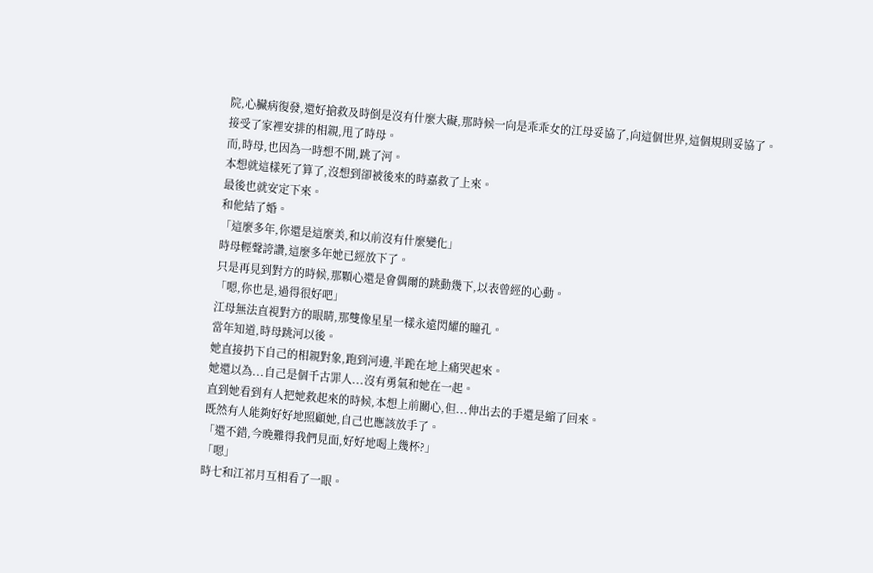院,心臟病復發,還好搶救及時倒是沒有什麼大礙,那時候一向是乖乖女的江母妥協了,向這個世界,這個規則妥協了。
接受了家裡安排的相親,甩了時母。
而,時母,也因為一時想不開,跳了河。
本想就這樣死了算了,沒想到卻被後來的時嘉救了上來。
最後也就安定下來。
和他結了婚。
「這麼多年,你還是這麼美,和以前沒有什麼變化」
時母輕聲誇讚,這麼多年她已經放下了。
只是再見到對方的時候,那顆心還是會偶爾的跳動幾下,以表曾經的心動。
「嗯,你也是,過得很好吧」
江母無法直視對方的眼睛,那雙像星星一樣永遠閃耀的瞳孔。
當年知道,時母跳河以後。
她直接扔下自己的相親對象,跑到河邊,半跪在地上痛哭起來。
她還以為...自己是個千古罪人...沒有勇氣和她在一起。
直到她看到有人把她救起來的時候,本想上前關心,但...伸出去的手還是縮了回來。
既然有人能夠好好地照顧她,自己也應該放手了。
「還不錯,今晚難得我們見面,好好地喝上幾杯?」
「嗯」
時七和江祁月互相看了一眼。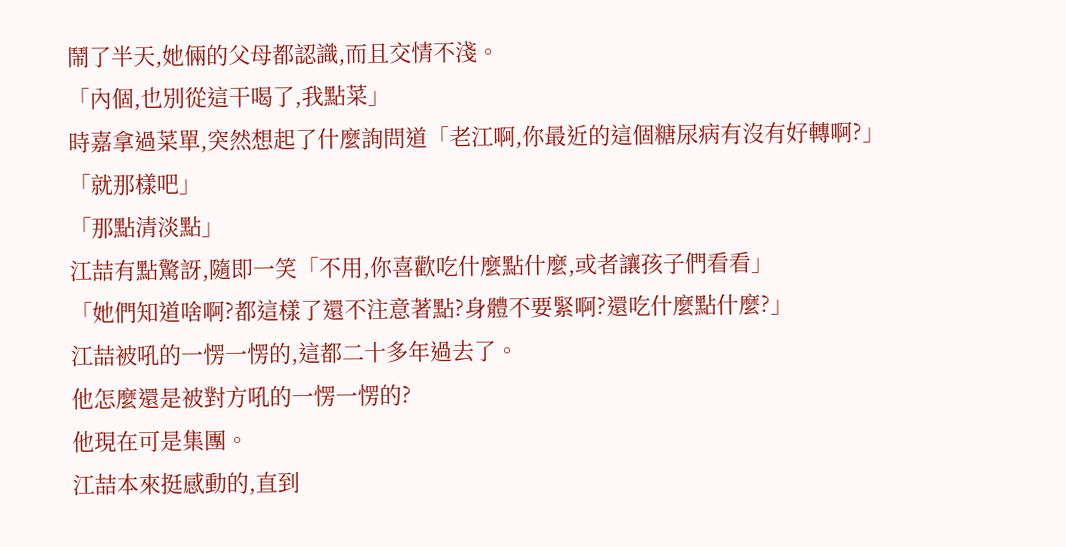鬧了半天,她倆的父母都認識,而且交情不淺。
「內個,也別從這干喝了,我點菜」
時嘉拿過菜單,突然想起了什麼詢問道「老江啊,你最近的這個糖尿病有沒有好轉啊?」
「就那樣吧」
「那點清淡點」
江喆有點驚訝,隨即一笑「不用,你喜歡吃什麼點什麼,或者讓孩子們看看」
「她們知道啥啊?都這樣了還不注意著點?身體不要緊啊?還吃什麼點什麼?」
江喆被吼的一愣一愣的,這都二十多年過去了。
他怎麼還是被對方吼的一愣一愣的?
他現在可是集團。
江喆本來挺感動的,直到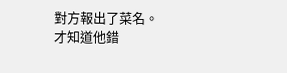對方報出了菜名。
才知道他錯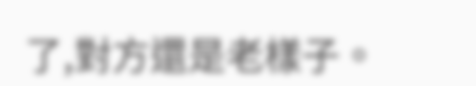了,對方還是老樣子。